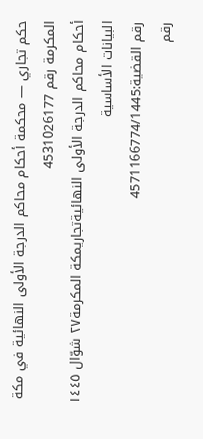حكم تجاري — محكمة أحكام محاكم الدرجة الأولى النهائية في مكة المكرمة رقم 4531026177
أحكام محاكم الدرجة الأولى النهائيةتجاريمكة المكرمة٢٧ شوّال ١٤٤٥
البيانات الأساسية
رقم القضية:4571166774/1445
رقم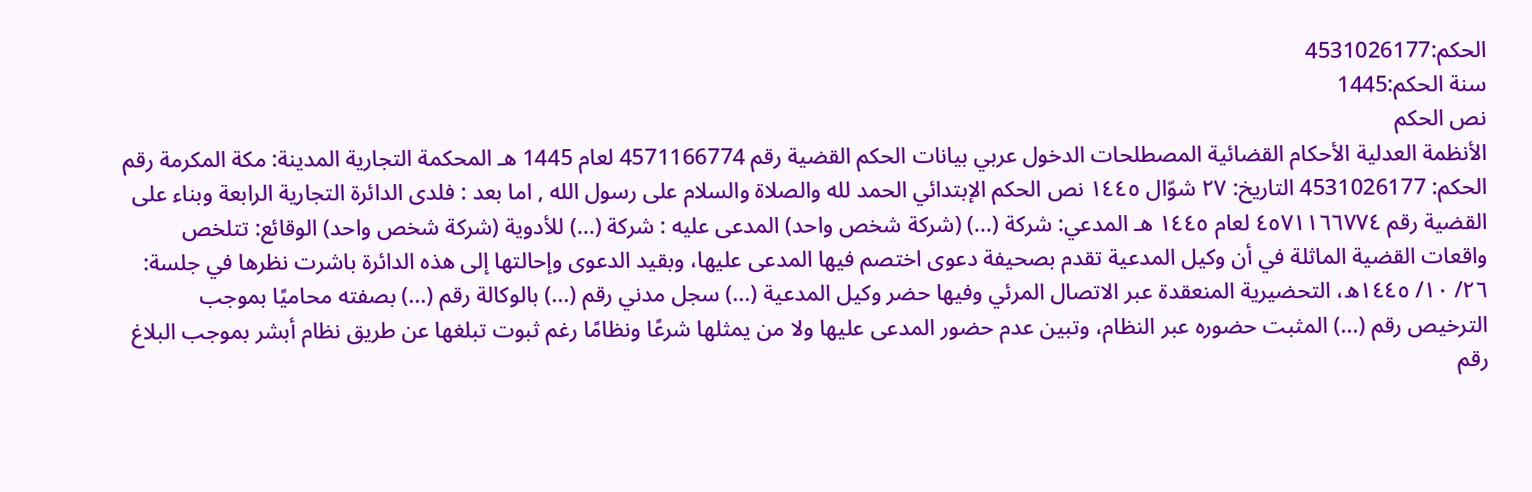الحكم:4531026177
سنة الحكم:1445
نص الحكم
الأنظمة العدلية الأحكام القضائية المصطلحات الدخول عربي بيانات الحكم القضية رقم 4571166774 لعام 1445 هـ المحكمة التجارية المدينة: مكة المكرمة رقم الحكم: 4531026177 التاريخ: ٢٧ شوّال ١٤٤٥ نص الحكم الإبتدائي الحمد لله والصلاة والسلام على رسول الله , اما بعد : فلدى الدائرة التجارية الرابعة وبناء على القضية رقم ٤٥٧١١٦٦٧٧٤ لعام ١٤٤٥ هـ المدعي: شركة (...) (شركة شخص واحد) المدعى عليه : شركة (...) للأدوية (شركة شخص واحد) الوقائع: تتلخص واقعات القضية الماثلة في أن وكيل المدعية تقدم بصحيفة دعوى اختصم فيها المدعى عليها، وبقيد الدعوى وإحالتها إلى هذه الدائرة باشرت نظرها في جلسة: ٢٦/ ١٠/ ١٤٤٥ه، التحضيرية المنعقدة عبر الاتصال المرئي وفيها حضر وكيل المدعية (...) سجل مدني رقم (...) بالوكالة رقم (...) بصفته محاميًا بموجب الترخيص رقم (...) المثبت حضوره عبر النظام، وتبين عدم حضور المدعى عليها ولا من يمثلها شرعًا ونظامًا رغم ثبوت تبلغها عن طريق نظام أبشر بموجب البلاغ رقم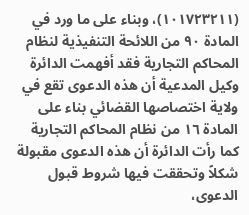(١٠١٧٢٣٢١١)، وبناء على ما ورد في المادة ٩٠ من اللائحة التنفيذية لنظام المحاكم التجارية فقد أفهمت الدائرة وكيل المدعية أن هذه الدعوى تقع في ولاية اختصاصها القضائي بناء على المادة ١٦ من نظام المحاكم التجارية كما رأت الدائرة أن هذه الدعوى مقبولة شكلاً وتحققت فيها شروط قبول الدعوى،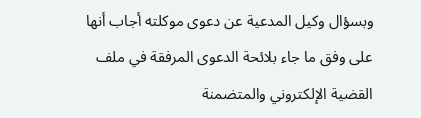وبسؤال وكيل المدعية عن دعوى موكلته أجاب أنها على وفق ما جاء بلائحة الدعوى المرفقة في ملف القضية الإلكتروني والمتضمنة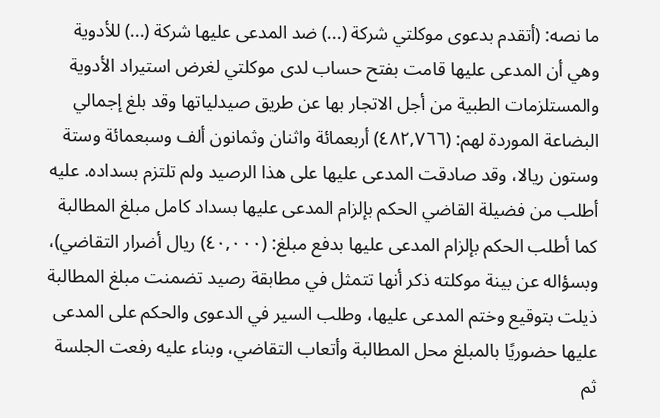ما نصه: (أتقدم بدعوى موكلتي شركة (...) ضد المدعى عليها شركة (...) للأدوية وهي أن المدعى عليها قامت بفتح حساب لدى موكلتي لغرض استيراد الأدوية والمستلزمات الطبية من أجل الاتجار بها عن طريق صيدلياتها وقد بلغ إجمالي البضاعة الموردة لهم: (٤٨٢,٧٦٦) أربعمائة واثنان وثمانون ألف وسبعمائة وستة وستون ريالا، وقد صادقت المدعى عليها على هذا الرصيد ولم تلتزم بسداده. عليه أطلب من فضيلة القاضي الحكم بإلزام المدعى عليها بسداد كامل مبلغ المطالبة كما أطلب الحكم بإلزام المدعى عليها بدفع مبلغ: (٤٠,٠٠٠) ريال أضرار التقاضي)، وبسؤاله عن بينة موكلته ذكر أنها تتمثل في مطابقة رصيد تضمنت مبلغ المطالبة ذيلت بتوقيع وختم المدعى عليها، وطلب السير في الدعوى والحكم على المدعى عليها حضوريًا بالمبلغ محل المطالبة وأتعاب التقاضي، وبناء عليه رفعت الجلسة ثم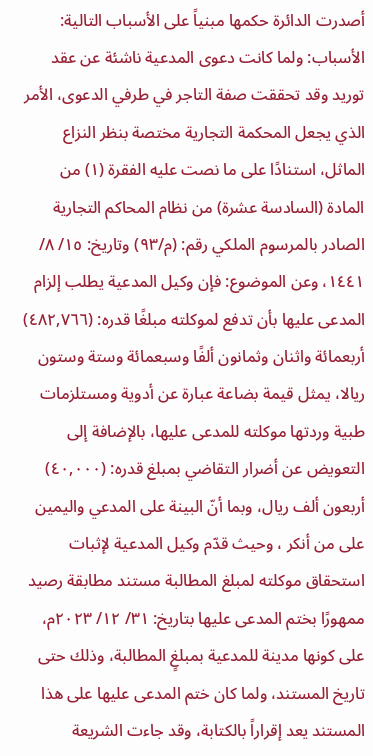أصدرت الدائرة حكمها مبنياً على الأسباب التالية: الأسباب: ولما كانت دعوى المدعية ناشئة عن عقد توريد وقد تحققت صفة التاجر في طرفي الدعوى، الأمر الذي يجعل المحكمة التجارية مختصة بنظر النزاع الماثل، استنادًا على ما نصت عليه الفقرة (١) من المادة (السادسة عشرة) من نظام المحاكم التجارية الصادر بالمرسوم الملكي رقم: (م/٩٣) وتاريخ: ١٥/ ٨/ ١٤٤١، وعن الموضوع: فإن وكيل المدعية يطلب إلزام المدعى عليها بأن تدفع لموكلته مبلغًا قدره: (٤٨٢,٧٦٦) أربعمائة واثنان وثمانون ألفًا وسبعمائة وستة وستون ريالا، يمثل قيمة بضاعة عبارة عن أدوية ومستلزمات طبية وردتها موكلته للمدعى عليها، بالإضافة إلى التعويض عن أضرار التقاضي بمبلغ قدره: (٤٠,٠٠٠) أربعون ألف ريال، وبما أنّ البينة على المدعي واليمين على من أنكر ، وحيث قدّم وكيل المدعية لإثبات استحقاق موكلته لمبلغ المطالبة مستند مطابقة رصيد ممهورًا بختم المدعى عليها بتاريخ: ٣١/ ١٢/ ٢٠٢٣م، على كونها مدينة للمدعية بمبلغٍ المطالبة، وذلك حتى تاريخ المستند، ولما كان ختم المدعى عليها على هذا المستند يعد إقراراً بالكتابة، وقد جاءت الشريعة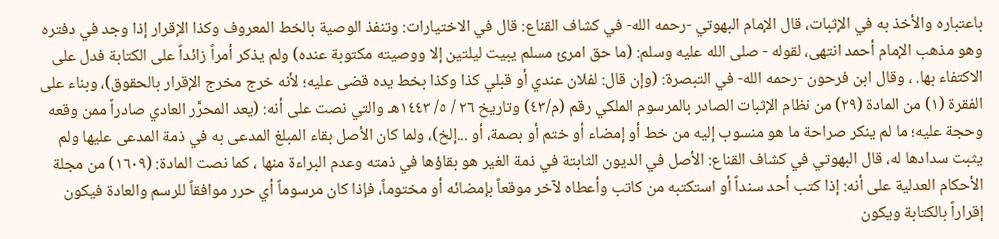باعتباره والأخذ به في الإثبات، قال الإمام البهوتي -رحمه الله- في كشاف القناع: قال في الاختيارات: وتنفذ الوصية بالخط المعروف وكذا الإقرار إذا وجد في دفتره وهو مذهب الإمام أحمد انتهى، لقوله - صلى الله عليه وسلم: (ما حق امرئ مسلم يبيت ليلتين إلا ووصيته مكتوبة عنده) ولم يذكر أمراً زائداً على الكتابة فدل على الاكتفاء بها. ، وقال ابن فرحون -رحمه الله- في التبصرة: (وإن قال: لفلان عندي أو قبلي كذا وكذا بخط يده قضى عليه؛ لأنه خرج مخرج الإقرار بالحقوق)، وبناء على الفقرة (١) من المادة (٢٩) من نظام الإثبات الصادر بالمرسوم الملكي رقم (م/٤٣) وتاريخ ٢٦ / ٥/ ١٤٤٣هـ والتي نصت على أنه: (يعد المحرَّر العادي صادراً ممن وقعه وحجة عليه؛ ما لم ينكر صراحة ما هو منسوب إليه من خط أو إمضاء أو ختم أو بصمة، أو ...إلخ)، ولما كان الأصل بقاء المبلغ المدعى به في ذمة المدعى عليها ولم يثبت سدادها له، قال البهوتي في كشاف القناع: الأصل في الديون الثابتة في ذمة الغير هو بقاؤها في ذمته وعدم البراءة منها ، كما نصت المادة: (١٦٠٩) من مجلة الأحكام العدلية على أنه: إذا كتب أحد سنداً أو استكتبه من كاتب وأعطاه لآخر موقعاً بإمضائه أو مختوماً، فإذا كان مرسوماً أي حرر موافقاً للرسم والعادة فيكون إقراراً بالكتابة ويكون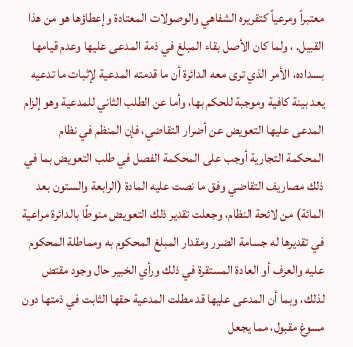معتبراً ومرعياً كتقريره الشفاهي والوصولات المعتادة وإعطاؤها هو من هذا القبيل. ، ولما كان الأصل بقاء المبلغ في ذمة المدعى عليها وعدم قيامها بسداده، الأمر الذي ترى معه الدائرة أن ما قدمته المدعية لإثبات ما تدعيه يعد بينة كافية وموجبة للحكم بها، وأما عن الطلب الثاني للمدعية وهو إلزام المدعى عليها التعويض عن أضرار التقاضي، فإن المنظم في نظام المحكمة التجارية أوجب على المحكمة الفصل في طلب التعويض بما في ذلك مصاريف التقاضي وفق ما نصت عليه المادة (الرابعة والستون بعد المائة) من لائحة النظام، وجعلت تقدير ذلك التعويض منوطًا بالدائرة مراعية في تقديرها له جسامة الضرر ومقدار المبلغ المحكوم به ومماطلة المحكوم عليه والعرف أو العادة المستقرة في ذلك ورأي الخبير حال وجود مقتض لذلك، وبما أن المدعى عليها قد مطلت المدعية حقها الثابت في ذمتها دون مسوغ مقبول، مما يجعل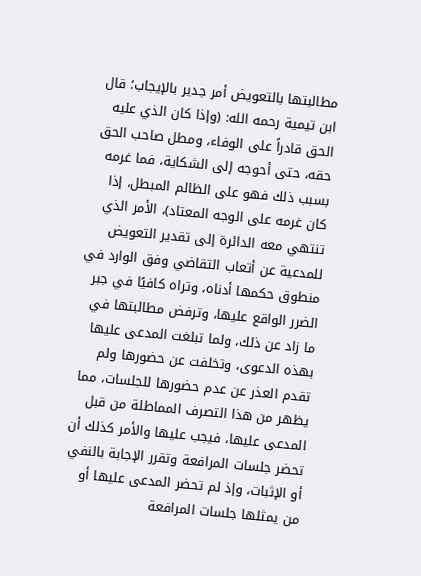مطالبتها بالتعويض أمر جدير بالإيجاب؛ قال ابن تيمية رحمه الله: (وإذا كان الذي عليه الحق قادراً على الوفاء، ومطل صاحب الحق حقه، حتى أحوجه إلى الشكاية، فما غرمه بسبب ذلك فهو على الظالم المبطل، إذا كان غرمه على الوجه المعتاد)، الأمر الذي تنتهي معه الدائرة إلى تقدير التعويض للمدعية عن أتعاب التقاضي وفق الوارد في منطوق حكمها أدناه، وتراه كافيًا في جبر الضرر الواقع عليها، وترفض مطالبتها في ما زاد عن ذلك، ولما تبلغت المدعى عليها بهذه الدعوى، وتخلفت عن حضورها ولم تقدم العذر عن عدم حضورها للجلسات، مما يظهر من هذا التصرف المماطلة من قبل المدعى عليها، فيجب عليها والأمر كذلك أن تحضر جلسات المرافعة وتقرر الإجابة بالنفي أو الإثبات، وإذ لم تحضر المدعى عليها أو من يمثلها جلسات المرافعة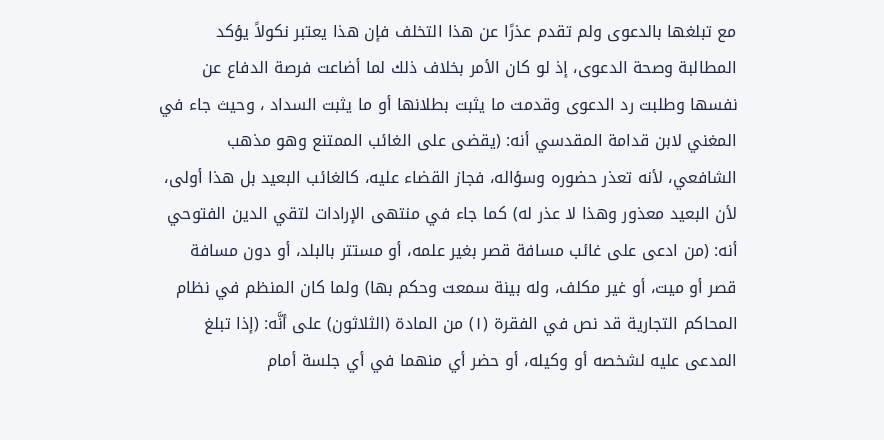مع تبلغها بالدعوى ولم تقدم عذرًا عن هذا التخلف فإن هذا يعتبر نكولاً يؤكد المطالبة وصحة الدعوى، إذ لو كان الأمر بخلاف ذلك لما أضاعت فرصة الدفاع عن نفسها وطلبت رد الدعوى وقدمت ما يثبت بطلانها أو ما يثبت السداد ، وحيث جاء في المغني لابن قدامة المقدسي أنه: (يقضى على الغائب الممتنع وهو مذهب الشافعي، لأنه تعذر حضوره وسؤاله، فجاز القضاء عليه، كالغائب البعيد بل هذا أولى، لأن البعيد معذور وهذا لا عذر له) كما جاء في منتهى الإرادات لتقي الدين الفتوحي أنه: (من ادعى على غائب مسافة قصر بغير علمه، أو مستتر بالبلد، أو دون مسافة قصر أو ميت، أو غير مكلف، وله بينة سمعت وحكم بها) ولما كان المنظم في نظام المحاكم التجارية قد نص في الفقرة (١) من المادة (الثلاثون) على أنَّه: (إذا تبلغ المدعى عليه لشخصه أو وكيله، أو حضر أي منهما في أي جلسة أمام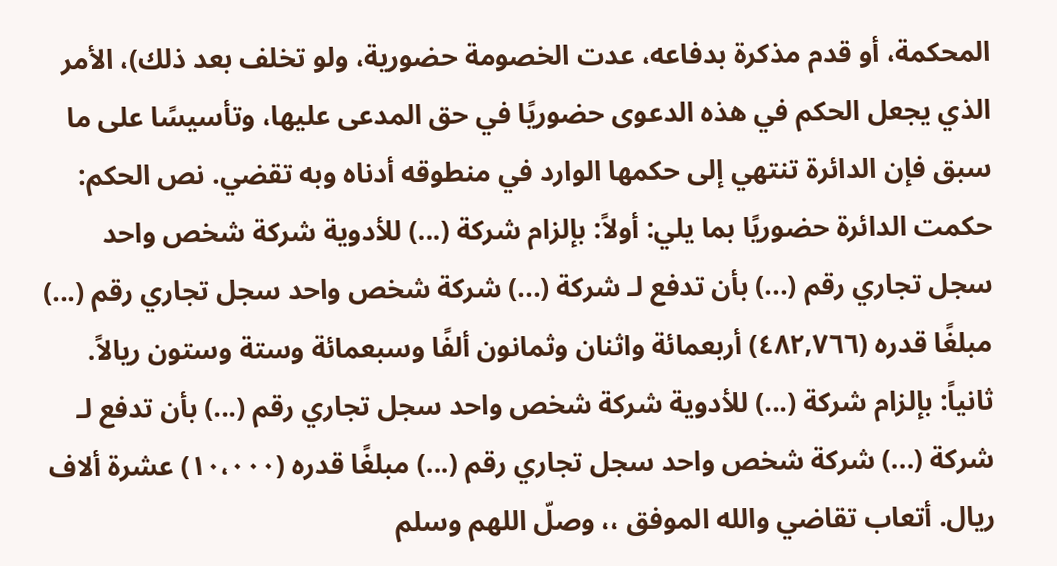المحكمة، أو قدم مذكرة بدفاعه، عدت الخصومة حضورية، ولو تخلف بعد ذلك)، الأمر الذي يجعل الحكم في هذه الدعوى حضوريًا في حق المدعى عليها، وتأسيسًا على ما سبق فإن الدائرة تنتهي إلى حكمها الوارد في منطوقه أدناه وبه تقضي. نص الحكم: حكمت الدائرة حضوريًا بما يلي: أولاً: بإلزام شركة (...) للأدوية شركة شخص واحد سجل تجاري رقم (...) بأن تدفع لـ شركة (...) شركة شخص واحد سجل تجاري رقم (...) مبلغًا قدره (٤٨٢,٧٦٦) أربعمائة واثنان وثمانون ألفًا وسبعمائة وستة وستون ريالاً. ثانياً: بإلزام شركة (...) للأدوية شركة شخص واحد سجل تجاري رقم (...) بأن تدفع لـ شركة (...) شركة شخص واحد سجل تجاري رقم (...) مبلغًا قدره (١٠،٠٠٠) عشرة ألاف ريال. أتعاب تقاضي والله الموفق ،، وصلّ اللهم وسلم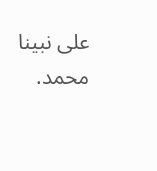على نبينا محمد.